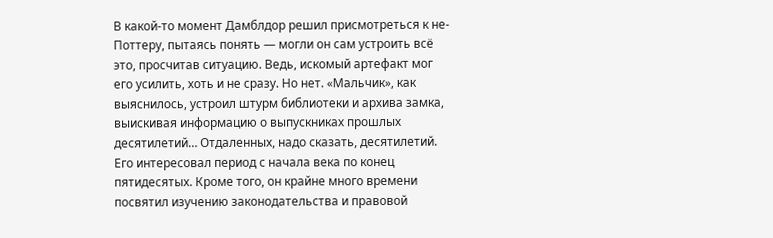В какой-то момент Дамблдор решил присмотреться к не-Поттеру, пытаясь понять — могли он сам устроить всё это, просчитав ситуацию. Ведь, искомый артефакт мог его усилить, хоть и не сразу. Но нет. «Мальчик», как выяснилось, устроил штурм библиотеки и архива замка, выискивая информацию о выпускниках прошлых десятилетий… Отдаленных, надо сказать, десятилетий. Его интересовал период с начала века по конец пятидесятых. Кроме того, он крайне много времени посвятил изучению законодательства и правовой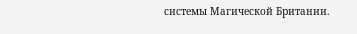системы Магической Британии.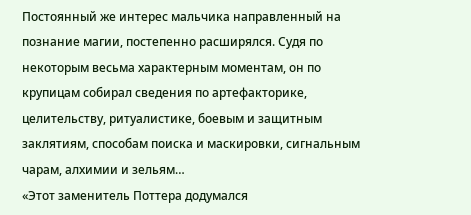Постоянный же интерес мальчика направленный на познание магии, постепенно расширялся. Судя по некоторым весьма характерным моментам, он по крупицам собирал сведения по артефакторике, целительству, ритуалистике, боевым и защитным заклятиям, способам поиска и маскировки, сигнальным чарам, алхимии и зельям…
«Этот заменитель Поттера додумался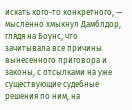искать кого-то конкретного, — мысленно хмыкнул Дамблдор, глядя на Боунс, что зачитывала все причины вынесенного приговора и законы, с отсылками на уже существующие судебные решения по ним, на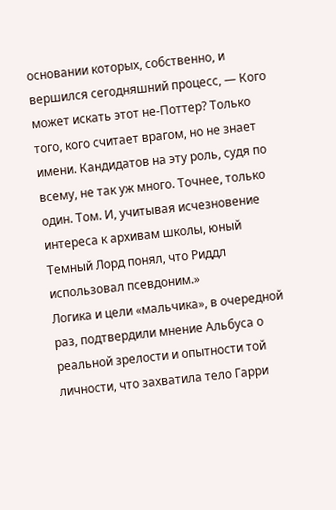основании которых, собственно, и вершился сегодняшний процесс, — Кого может искать этот не-Поттер? Только того, кого считает врагом, но не знает имени. Кандидатов на эту роль, судя по всему, не так уж много. Точнее, только один. Том. И, учитывая исчезновение интереса к архивам школы, юный Темный Лорд понял, что Риддл использовал псевдоним.»
Логика и цели «мальчика», в очередной раз, подтвердили мнение Альбуса о реальной зрелости и опытности той личности, что захватила тело Гарри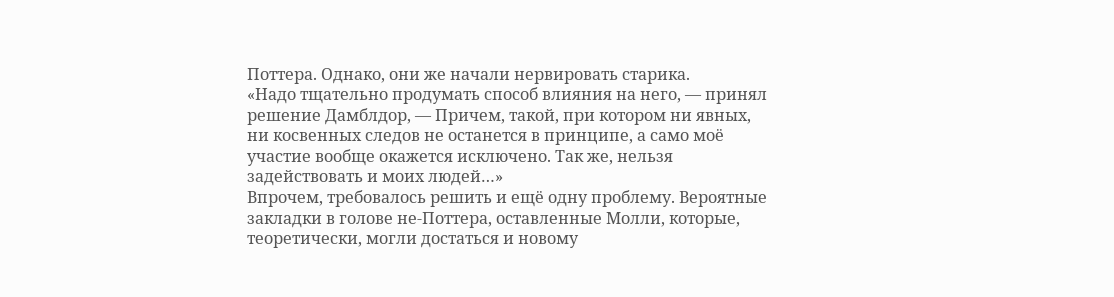Поттера. Однако, они же начали нервировать старика.
«Надо тщательно продумать способ влияния на него, — принял решение Дамблдор, — Причем, такой, при котором ни явных, ни косвенных следов не останется в принципе, а само моё участие вообще окажется исключено. Так же, нельзя задействовать и моих людей…»
Впрочем, требовалось решить и ещё одну проблему. Вероятные закладки в голове не-Поттера, оставленные Молли, которые, теоретически, могли достаться и новому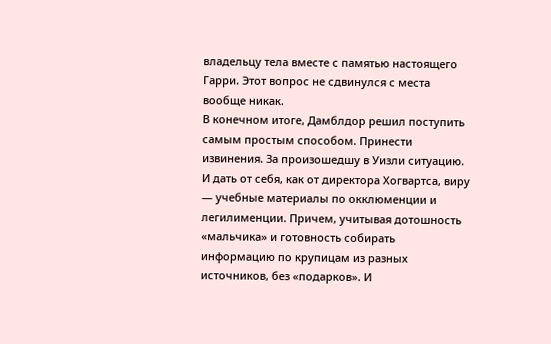владельцу тела вместе с памятью настоящего Гарри. Этот вопрос не сдвинулся с места вообще никак.
В конечном итоге, Дамблдор решил поступить самым простым способом. Принести извинения. За произошедшу в Уизли ситуацию. И дать от себя, как от директора Хогвартса, виру — учебные материалы по окклюменции и легилименции. Причем, учитывая дотошность «мальчика» и готовность собирать информацию по крупицам из разных источников, без «подарков». И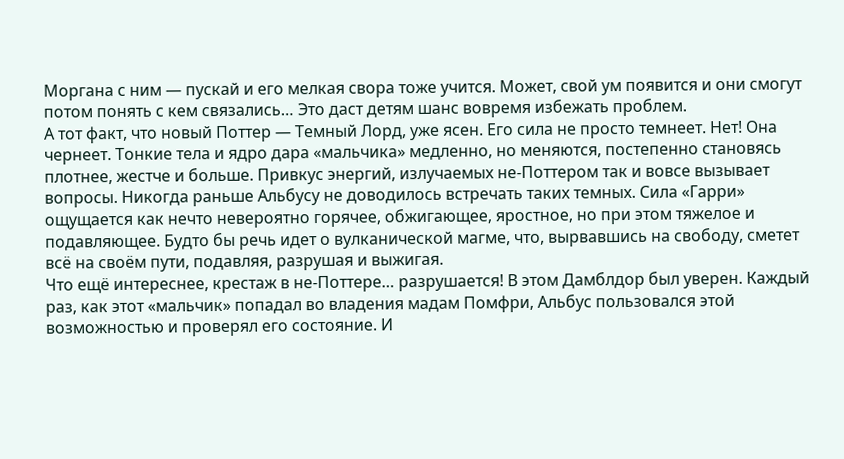Моргана с ним — пускай и его мелкая свора тоже учится. Может, свой ум появится и они смогут потом понять с кем связались… Это даст детям шанс вовремя избежать проблем.
А тот факт, что новый Поттер — Темный Лорд, уже ясен. Его сила не просто темнеет. Нет! Она чернеет. Тонкие тела и ядро дара «мальчика» медленно, но меняются, постепенно становясь плотнее, жестче и больше. Привкус энергий, излучаемых не-Поттером так и вовсе вызывает вопросы. Никогда раньше Альбусу не доводилось встречать таких темных. Сила «Гарри» ощущается как нечто невероятно горячее, обжигающее, яростное, но при этом тяжелое и подавляющее. Будто бы речь идет о вулканической магме, что, вырвавшись на свободу, сметет всё на своём пути, подавляя, разрушая и выжигая.
Что ещё интереснее, крестаж в не-Поттере… разрушается! В этом Дамблдор был уверен. Каждый раз, как этот «мальчик» попадал во владения мадам Помфри, Альбус пользовался этой возможностью и проверял его состояние. И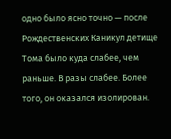одно было ясно точно — после Рождественских Каникул детище Тома было куда слабее, чем раньше. В разы слабее. Более того, он оказался изолирован.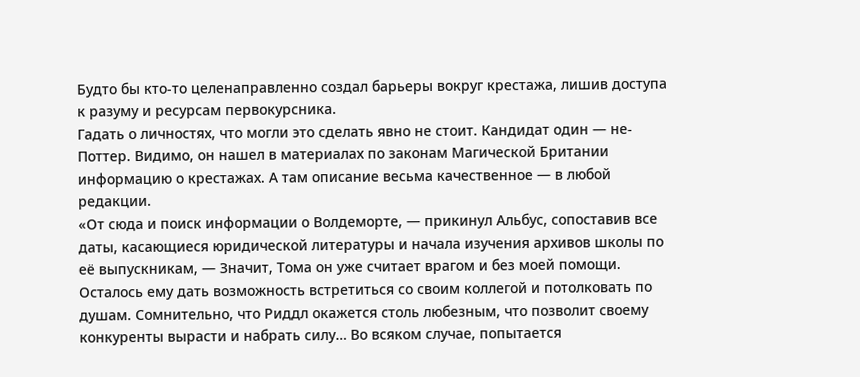Будто бы кто-то целенаправленно создал барьеры вокруг крестажа, лишив доступа к разуму и ресурсам первокурсника.
Гадать о личностях, что могли это сделать явно не стоит. Кандидат один — не-Поттер. Видимо, он нашел в материалах по законам Магической Британии информацию о крестажах. А там описание весьма качественное — в любой редакции.
«От сюда и поиск информации о Волдеморте, — прикинул Альбус, сопоставив все даты, касающиеся юридической литературы и начала изучения архивов школы по её выпускникам, — Значит, Тома он уже считает врагом и без моей помощи. Осталось ему дать возможность встретиться со своим коллегой и потолковать по душам. Сомнительно, что Риддл окажется столь любезным, что позволит своему конкуренты вырасти и набрать силу… Во всяком случае, попытается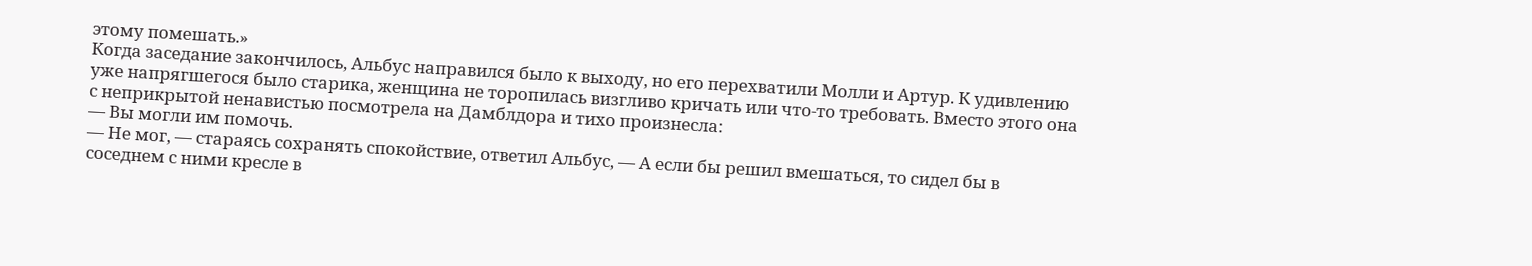этому помешать.»
Когда заседание закончилось, Альбус направился было к выходу, но его перехватили Молли и Артур. К удивлению уже напрягшегося было старика, женщина не торопилась визгливо кричать или что-то требовать. Вместо этого она с неприкрытой ненавистью посмотрела на Дамблдора и тихо произнесла:
— Вы могли им помочь.
— Не мог, — стараясь сохранять спокойствие, ответил Альбус, — А если бы решил вмешаться, то сидел бы в соседнем с ними кресле в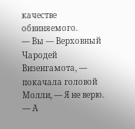качестве обвиняемого.
— Вы — Верховный Чародей Визенгамота, — покачала головой Молли, — Я не верю.
— А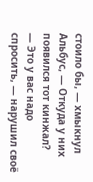стоило бы, — хмыкнул Альбус, — Откуда у них появился тот кинжал?
— Это у вас надо спросить, — нарушил своё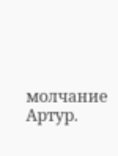молчание Артур.